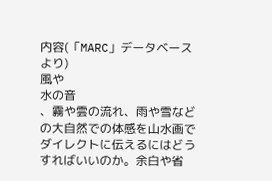内容(「MARC」データベースより)
風や
水の音
、霧や雲の流れ、雨や雪などの大自然での体感を山水画でダイレクトに伝えるにはどうすればいいのか。余白や省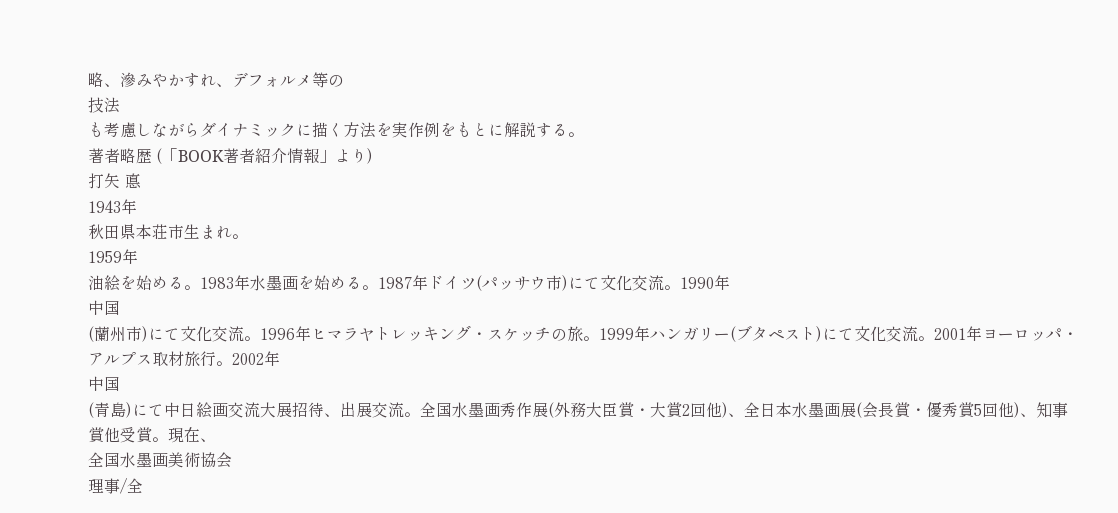略、滲みやかすれ、デフォルメ等の
技法
も考慮しながらダイナミックに描く方法を実作例をもとに解説する。
著者略歴 (「BOOK著者紹介情報」より)
打矢 悳
1943年
秋田県本荘市生まれ。
1959年
油絵を始める。1983年水墨画を始める。1987年ドイツ(パッサウ市)にて文化交流。1990年
中国
(蘭州市)にて文化交流。1996年ヒマラヤトレッキング・スケッチの旅。1999年ハンガリー(ブタペスト)にて文化交流。2001年ヨーロッパ・アルプス取材旅行。2002年
中国
(青島)にて中日絵画交流大展招待、出展交流。全国水墨画秀作展(外務大臣賞・大賞2回他)、全日本水墨画展(会長賞・優秀賞5回他)、知事賞他受賞。現在、
全国水墨画美術協会
理事/全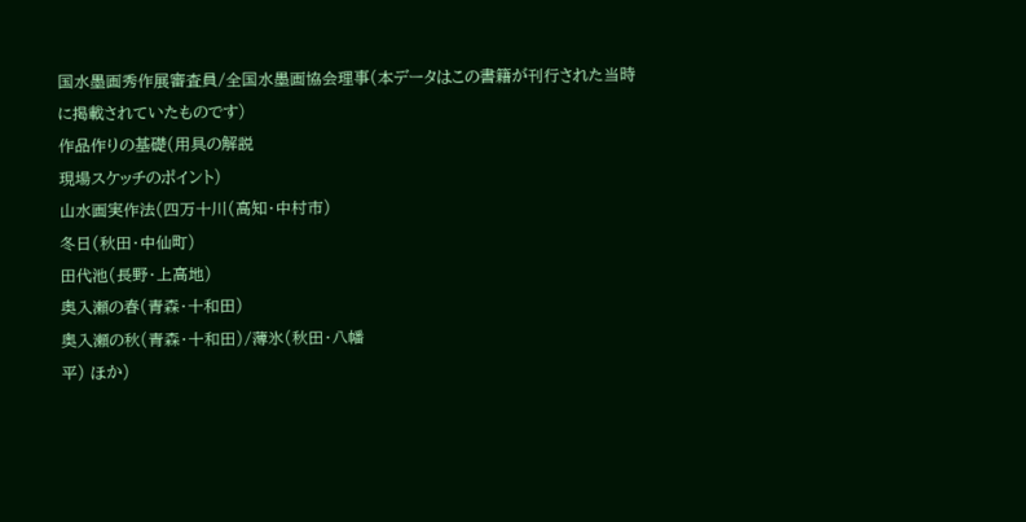国水墨画秀作展審査員/全国水墨画協会理事(本データはこの書籍が刊行された当時に掲載されていたものです)
作品作りの基礎(用具の解説
現場スケッチのポイント)
山水画実作法(四万十川(高知・中村市)
冬日(秋田・中仙町)
田代池(長野・上高地)
奥入瀬の春(青森・十和田)
奥入瀬の秋(青森・十和田)/薄氷(秋田・八幡
平) ほか)